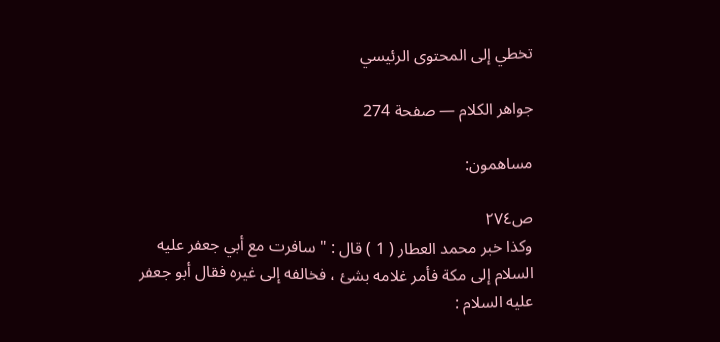تخطي إلى المحتوى الرئيسي

جواهر الكلام — صفحة 274

مساهمون:

ص٢٧٤
وكذا خبر محمد العطار ( 1 ) قال : " سافرت مع أبي جعفر عليه السلام إلى مكة فأمر غلامه بشئ ، فخالفه إلى غيره فقال أبو جعفر عليه السلام :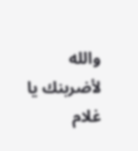والله لأضربنك يا غلام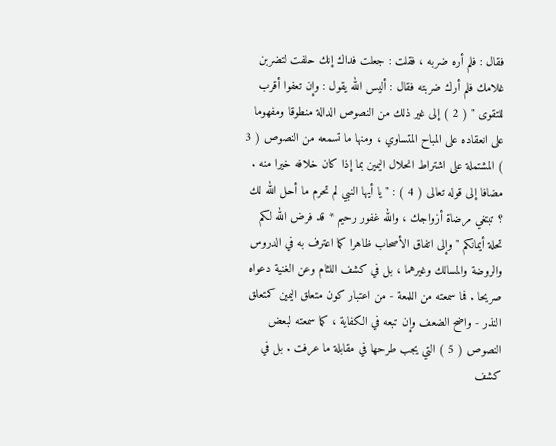فقال : فلم أره ضربه ، فقلت : جعلت فداك إنك حلفت لتضربن غلامك فلم أرك ضربته فقال : أليس الله يقول : وإن تعفوا أقرب للتقوى " ( 2 ) إلى غير ذلك من النصوص الدالة منطوقا ومفهوما على انعقاده على المباح المتساوي ، ومنها ما تسمعه من النصوص ( 3 ) المشتملة على اشتراط انحلال اليمين بما إذا كان خلافه خيرا منه . مضافا إلى قوله تعالى ( 4 ) : " يا أيها النبي لم تحرم ما أحل الله لك ؟ تبتغي مرضاة أزواجك ، والله غفور رحيم * قد فرض الله لكم تحلة أيمانكم " وإلى اتفاق الأصحاب ظاهرا كما اعترف به في الدروس والروضة والمسالك وغيرهما ، بل في كشف اللثام وعن الغنية دعواه صريحا . فما سمعته من اللمعة - من اعتبار كون متعلق اليمين كمتعلق النذر - واضح الضعف وإن تبعه في الكفاية ، كما سمعته لبعض النصوص ( 5 ) التي يجب طرحها في مقابلة ما عرفت . بل في كشف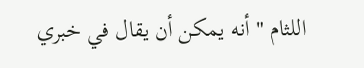اللثام " أنه يمكن أن يقال في خبري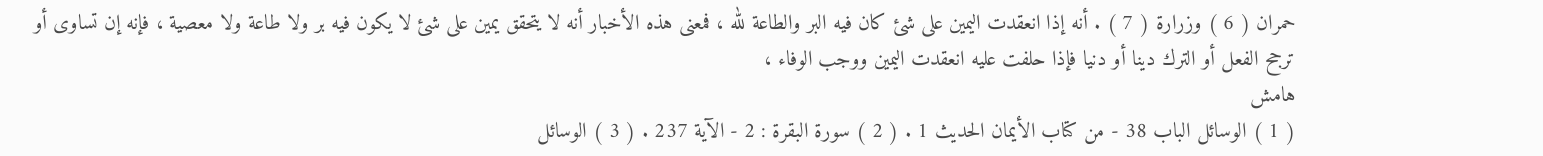حمران ( 6 ) وزرارة ( 7 ) . أنه إذا انعقدت اليمين على شئ كان فيه البر والطاعة لله ، فمعنى هذه الأخبار أنه لا يتحقق يمين على شئ لا يكون فيه بر ولا طاعة ولا معصية ، فإنه إن تساوى أو ترجح الفعل أو الترك دينا أو دنيا فإذا حلفت عليه انعقدت اليمين ووجب الوفاء ،
هامش
( 1 ) الوسائل الباب 38 - من كتاب الأيمان الحديث 1 . ( 2 ) سورة البقرة : 2 - الآية 237 . ( 3 ) الوسائل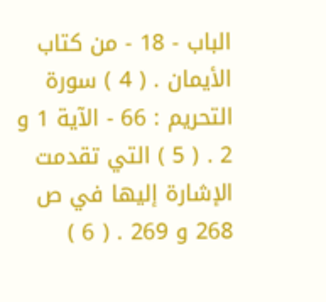الباب - 18 - من كتاب الأيمان . ( 4 ) سورة التحريم : 66 - الآية 1 و 2 . ( 5 ) التي تقدمت الإشارة إليها في ص 268 و 269 . ( 6 )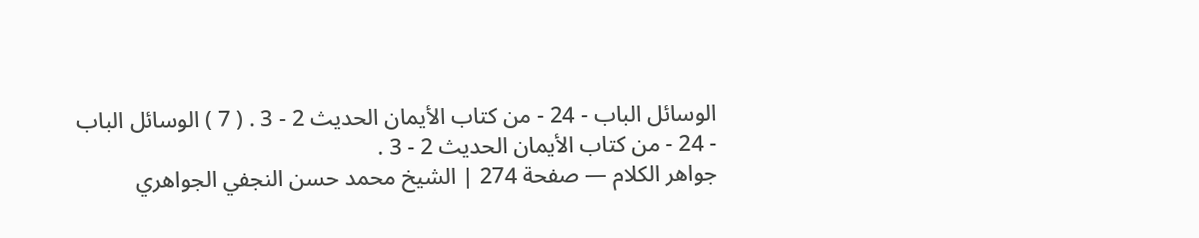الوسائل الباب - 24 - من كتاب الأيمان الحديث 2 - 3 . ( 7 ) الوسائل الباب - 24 - من كتاب الأيمان الحديث 2 - 3 .
جواهر الكلام — صفحة 274 | الشيخ محمد حسن النجفي الجواهري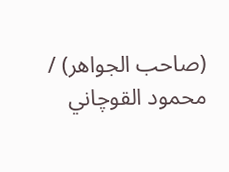(صاحب الجواهر) / محمود القوچاني